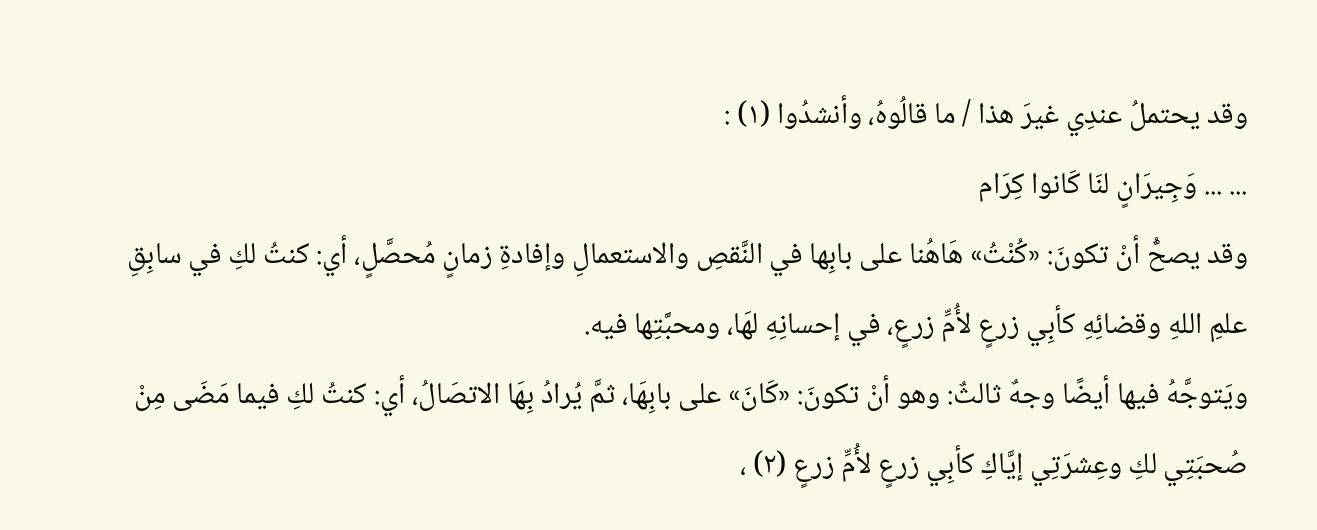وقد يحتملُ عندِي غيرَ هذا / ما قالُوهُ، وأنشدُوا (١) :
... ... وَجِيرَانٍ لنَا كَانوا كِرَام
وقد يصحُّ أنْ تكونَ: «كُنْتُ» هَاهُنا على بابِها في النَّقصِ والاستعمالِ وإفادةِ زمانٍ مُحصَّلٍ، أي: كنتُ لكِ في سابِقِ علمِ اللهِ وقضائِهِ كأبِي زرعٍ لأُمِّ زرعٍ، في إحسانِهِ لهَا، ومحبَّتِها فيه.
ويَتوجَّهُ فيها أيضًا وجهٌ ثالثٌ: وهو أنْ تكونَ: «كَانَ» على بابِهَا، ثمَّ يُرادُ بِهَا الاتصَالُ، أي: كنتُ لكِ فيما مَضَى مِنْ صُحبَتِي لكِ وعِشرَتِي إيَّاكِ كأبِي زرعٍ لأُمِّ زرعٍ (٢) ،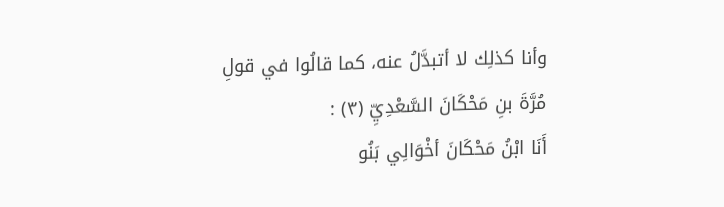وأنا كذلِك لا أتبدَّلُ عنه، كما قالُوا في قولِ مُرَّةَ بنِ مَحْكَانَ السَّعْدِيِّ (٣) :
أَنَا ابْنُ مَحْكَانَ أخْوَالِي بَنُو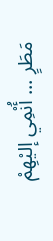مَطَرٍ ... أُنْمِي إليْهِمْ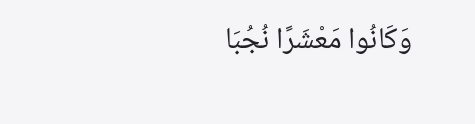وَكَانُوا مَعْشَرًا نُجُبَا